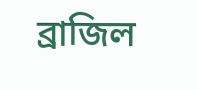ব্রাজিল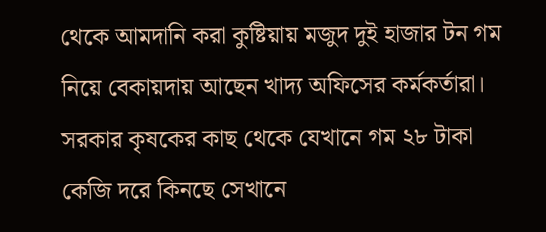থেকে আমদানি করা কুষ্টিয়ায় মজুদ দুই হাজার টন গম নিয়ে বেকায়দায় আছেন খাদ্য অফিসের কর্মকর্তারা। সরকার কৃষকের কাছ থেকে যেখানে গম ২৮ টাকা কেজি দরে কিনছে সেখানে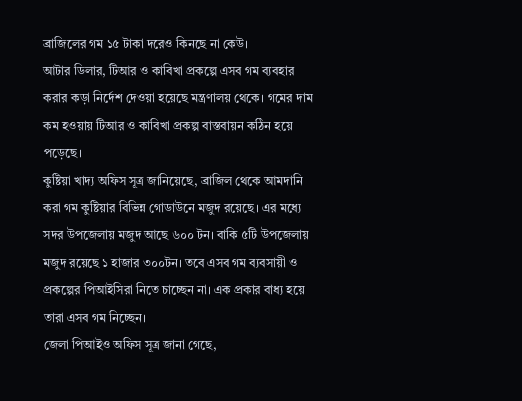ব্রাজিলের গম ১৫ টাকা দরেও কিনছে না কেউ।
আটার ডিলার, টিআর ও কাবিখা প্রকল্পে এসব গম ব্যবহার করার কড়া নির্দেশ দেওয়া হয়েছে মন্ত্রণালয় থেকে। গমের দাম কম হওয়ায় টিআর ও কাবিখা প্রকল্প বাস্তবায়ন কঠিন হয়ে পড়েছে।
কুষ্টিয়া খাদ্য অফিস সূত্র জানিয়েছে, ব্রাজিল থেকে আমদানি করা গম কুষ্টিয়ার বিভিন্ন গোডাউনে মজুদ রয়েছে। এর মধ্যে সদর উপজেলায় মজুদ আছে ৬০০ টন। বাকি ৫টি উপজেলায় মজুদ রয়েছে ১ হাজার ৩০০টন। তবে এসব গম ব্যবসায়ী ও প্রকল্পের পিআইসিরা নিতে চাচ্ছেন না। এক প্রকার বাধ্য হয়ে তারা এসব গম নিচ্ছেন।
জেলা পিআইও অফিস সূত্র জানা গেছে,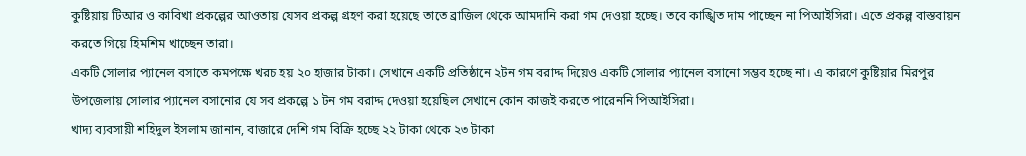কুষ্টিয়ায় টিআর ও কাবিখা প্রকল্পের আওতায় যেসব প্রকল্প গ্রহণ করা হয়েছে তাতে ব্রাজিল থেকে আমদানি করা গম দেওয়া হচ্ছে। তবে কাঙ্খিত দাম পাচ্ছেন না পিআইসিরা। এতে প্রকল্প বাস্তবায়ন করতে গিয়ে হিমশিম খাচ্ছেন তারা।
একটি সোলার প্যানেল বসাতে কমপক্ষে খরচ হয় ২০ হাজার টাকা। সেখানে একটি প্রতিষ্ঠানে ২টন গম বরাদ্দ দিয়েও একটি সোলার প্যানেল বসানো সম্ভব হচ্ছে না। এ কারণে কুষ্টিয়ার মিরপুর উপজেলায় সোলার প্যানেল বসানোর যে সব প্রকল্পে ১ টন গম বরাদ্দ দেওয়া হয়েছিল সেখানে কোন কাজই করতে পারেননি পিআইসিরা।
খাদ্য ব্যবসায়ী শহিদুল ইসলাম জানান, বাজারে দেশি গম বিক্রি হচ্ছে ২২ টাকা থেকে ২৩ টাকা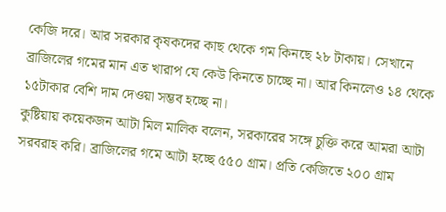কেজি দরে। আর সরকার কৃষকদের কাছ থেকে গম কিনছে ২৮ টাকায়। সেখানে ব্রাজিলের গমের মান এত খারাপ যে কেউ কিনতে চাচ্ছে না। আর কিনলেও ১৪ থেকে ১৫টাকার বেশি দাম দেওয়া সম্ভব হচ্ছে না।
কুষ্টিয়ায় কয়েকজন আটা মিল মালিক বলেন, সরকারের সঙ্গে চুক্তি করে আমরা আটা সরবরাহ করি। ব্রাজিলের গমে আটা হচ্ছে ৫৫০ গ্রাম। প্রতি কেজিতে ২০০ গ্রাম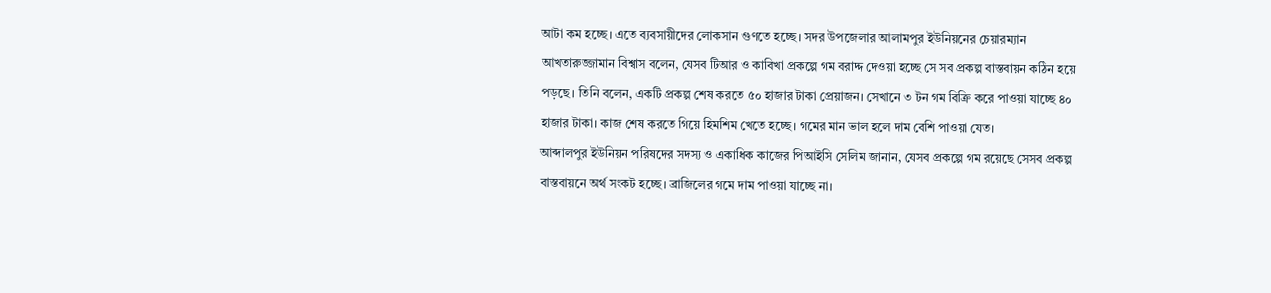আটা কম হচ্ছে। এতে ব্যবসায়ীদের লোকসান গুণতে হচ্ছে। সদর উপজেলার আলামপুর ইউনিয়নের চেয়ারম্যান আখতারুজ্জামান বিশ্বাস বলেন, যেসব টিআর ও কাবিখা প্রকল্পে গম বরাদ্দ দেওয়া হচ্ছে সে সব প্রকল্প বাস্তবায়ন কঠিন হয়ে পড়ছে। তিনি বলেন, একটি প্রকল্প শেষ করতে ৫০ হাজার টাকা প্রেয়াজন। সেখানে ৩ টন গম বিক্রি করে পাওয়া যাচ্ছে ৪০ হাজার টাকা। কাজ শেষ করতে গিয়ে হিমশিম খেতে হচ্ছে। গমের মান ভাল হলে দাম বেশি পাওয়া যেত।
আব্দালপুর ইউনিয়ন পরিষদের সদস্য ও একাধিক কাজের পিআইসি সেলিম জানান, যেসব প্রকল্পে গম রয়েছে সেসব প্রকল্প বাস্তবায়নে অর্থ সংকট হচ্ছে। ব্রাজিলের গমে দাম পাওয়া যাচ্ছে না।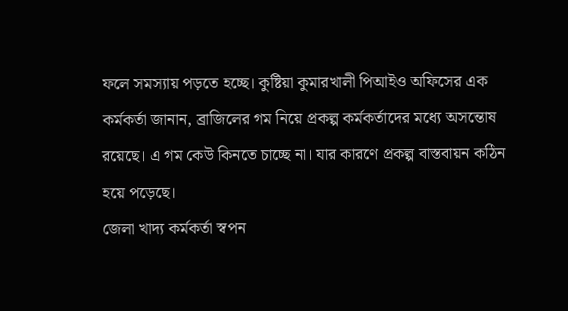ফলে সমস্যায় পড়তে হচ্ছে। কুষ্টিয়া কুমারখালী পিআইও অফিসের এক কর্মকর্তা জানান, ব্রাজিলের গম নিয়ে প্রকল্প কর্মকর্তাদের মধ্যে অসন্তোষ রয়েছে। এ গম কেউ কিনতে চাচ্ছে না। যার কারণে প্রকল্প বাস্তবায়ন কঠিন হয়ে পড়েছে।
জেলা খাদ্য কর্মকর্তা স্বপন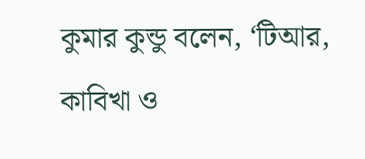কুমার কুন্ডু বলেন, ‘টিআর, কাবিখা ও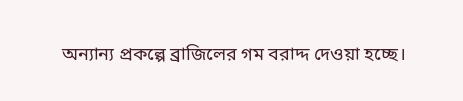অন্যান্য প্রকল্পে ব্রাজিলের গম বরাদ্দ দেওয়া হচ্ছে।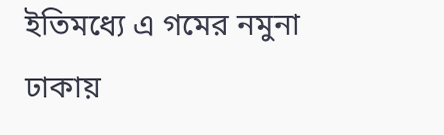ইতিমধ্যে এ গমের নমুনা ঢাকায়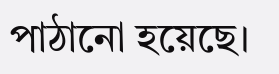পাঠানো হয়েছে।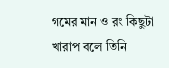গমের মান ও রং কিছুটা খারাপ বলে তিনি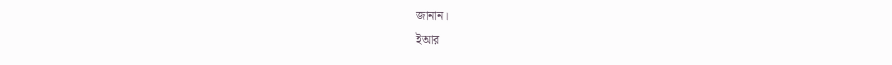জানান।
ইআর